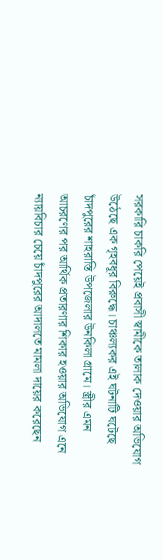সরকারি চাকরি পেয়েই প্রবাসী স্বামীকে তালাক দেওয়ার অভিযোগ উঠেছে এক গৃহবধূর বিরুদ্ধে। চাঞ্চল্যকর এই ঘটনাটি ঘটেছে চাঁদপুরের শাহরাস্তি উপজেলার উনকিলা গ্রামে। স্ত্রীর এমন আচরণের পর আর্থিক প্রতারণার শিকার হওয়ার অভিযোগ এনে ন্যায়বিচার চেয়ে চাঁদপুরের আদালতে মামলা দায়ের করেছেন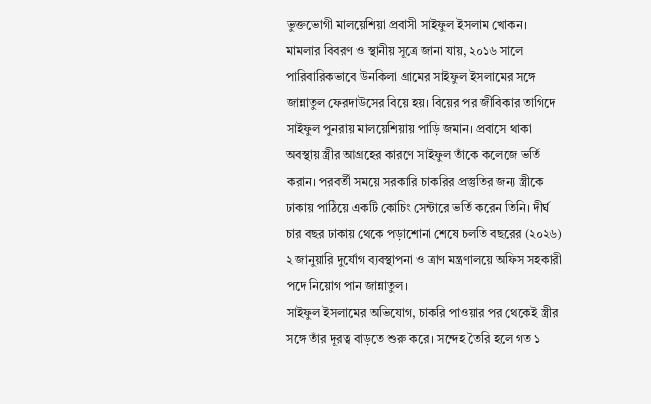ভুক্তভোগী মালয়েশিয়া প্রবাসী সাইফুল ইসলাম খোকন।
মামলার বিবরণ ও স্থানীয় সূত্রে জানা যায়, ২০১৬ সালে পারিবারিকভাবে উনকিলা গ্রামের সাইফুল ইসলামের সঙ্গে জান্নাতুল ফেরদাউসের বিয়ে হয়। বিয়ের পর জীবিকার তাগিদে সাইফুল পুনরায় মালয়েশিয়ায় পাড়ি জমান। প্রবাসে থাকা অবস্থায় স্ত্রীর আগ্রহের কারণে সাইফুল তাঁকে কলেজে ভর্তি করান। পরবর্তী সময়ে সরকারি চাকরির প্রস্তুতির জন্য স্ত্রীকে ঢাকায় পাঠিয়ে একটি কোচিং সেন্টারে ভর্তি করেন তিনি। দীর্ঘ চার বছর ঢাকায় থেকে পড়াশোনা শেষে চলতি বছরের (২০২৬) ২ জানুয়ারি দুর্যোগ ব্যবস্থাপনা ও ত্রাণ মন্ত্রণালয়ে অফিস সহকারী পদে নিয়োগ পান জান্নাতুল।
সাইফুল ইসলামের অভিযোগ, চাকরি পাওয়ার পর থেকেই স্ত্রীর সঙ্গে তাঁর দূরত্ব বাড়তে শুরু করে। সন্দেহ তৈরি হলে গত ১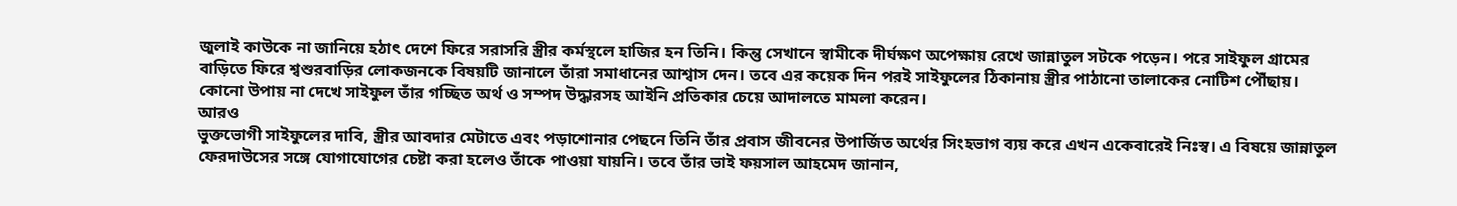জুলাই কাউকে না জানিয়ে হঠাৎ দেশে ফিরে সরাসরি স্ত্রীর কর্মস্থলে হাজির হন তিনি। কিন্তু সেখানে স্বামীকে দীর্ঘক্ষণ অপেক্ষায় রেখে জান্নাতুল সটকে পড়েন। পরে সাইফুল গ্রামের বাড়িতে ফিরে শ্বশুরবাড়ির লোকজনকে বিষয়টি জানালে তাঁরা সমাধানের আশ্বাস দেন। তবে এর কয়েক দিন পরই সাইফুলের ঠিকানায় স্ত্রীর পাঠানো তালাকের নোটিশ পৌঁছায়। কোনো উপায় না দেখে সাইফুল তাঁর গচ্ছিত অর্থ ও সম্পদ উদ্ধারসহ আইনি প্রতিকার চেয়ে আদালতে মামলা করেন।
আরও
ভুক্তভোগী সাইফুলের দাবি, স্ত্রীর আবদার মেটাতে এবং পড়াশোনার পেছনে তিনি তাঁর প্রবাস জীবনের উপার্জিত অর্থের সিংহভাগ ব্যয় করে এখন একেবারেই নিঃস্ব। এ বিষয়ে জান্নাতুল ফেরদাউসের সঙ্গে যোগাযোগের চেষ্টা করা হলেও তাঁকে পাওয়া যায়নি। তবে তাঁর ভাই ফয়সাল আহমেদ জানান,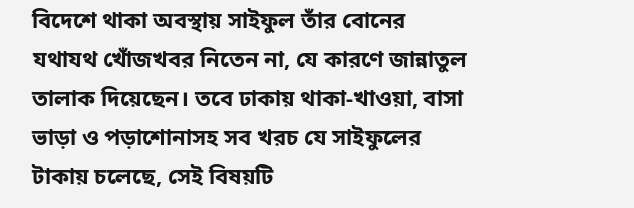বিদেশে থাকা অবস্থায় সাইফুল তাঁর বোনের যথাযথ খোঁজখবর নিতেন না, যে কারণে জান্নাতুল তালাক দিয়েছেন। তবে ঢাকায় থাকা-খাওয়া, বাসা ভাড়া ও পড়াশোনাসহ সব খরচ যে সাইফুলের টাকায় চলেছে, সেই বিষয়টি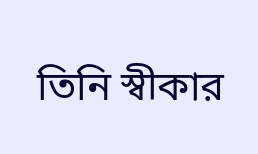তিনি স্বীকার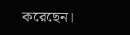করেছেন।